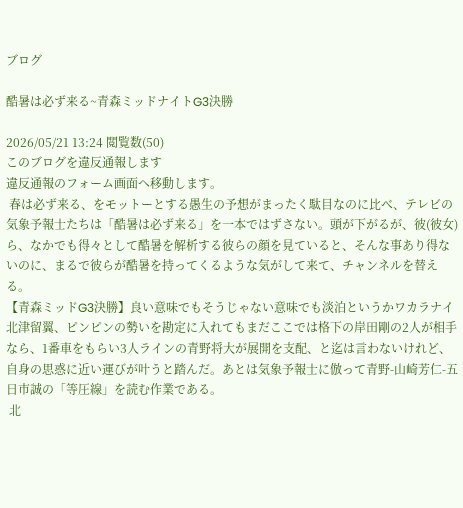ブログ

酷暑は必ず来る~青森ミッドナイトG3決勝

2026/05/21 13:24 閲覧数(50)
このブログを違反通報します
違反通報のフォーム画面へ移動します。
 春は必ず来る、をモットーとする愚生の予想がまったく駄目なのに比べ、テレビの気象予報士たちは「酷暑は必ず来る」を一本ではずさない。頭が下がるが、彼(彼女)ら、なかでも得々として酷暑を解析する彼らの顔を見ていると、そんな事あり得ないのに、まるで彼らが酷暑を持ってくるような気がして来て、チャンネルを替える。
【青森ミッドG3決勝】良い意味でもそうじゃない意味でも淡泊というかワカラナイ北津留翼、ピンピンの勢いを勘定に入れてもまだここでは格下の岸田剛の2人が相手なら、1番車をもらい3人ラインの青野将大が展開を支配、と迄は言わないけれど、自身の思惑に近い運びが叶うと踏んだ。あとは気象予報士に倣って青野-山崎芳仁-五日市誠の「等圧線」を読む作業である。
 北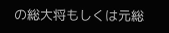の総大将もしくは元総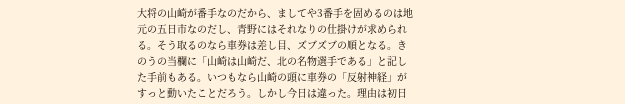大将の山崎が番手なのだから、ましてや3番手を固めるのは地元の五日市なのだし、青野にはそれなりの仕掛けが求められる。そう取るのなら車券は差し目、ズブズブの順となる。きのうの当欄に「山崎は山崎だ、北の名物選手である」と記した手前もある。いつもなら山崎の頭に車券の「反射神経」がすっと動いたことだろう。しかし今日は違った。理由は初日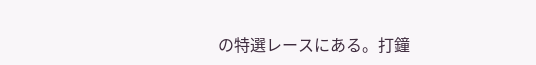の特選レースにある。打鐘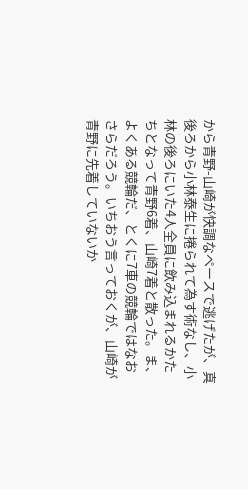から青野-山崎が快調なペースで逃げたが、真後ろから小林泰生に捲られて為す術なし、小林の後ろにいた4人全員に飲み込まれるかたちとなって青野6着、山崎7着と散った。ま、よくある競輪だ、とくに7車の競輪ではなおさらだろう。いちおう言っておくが、山崎が青野に先着していないか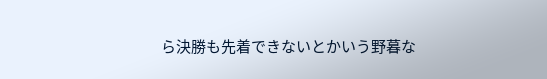ら決勝も先着できないとかいう野暮な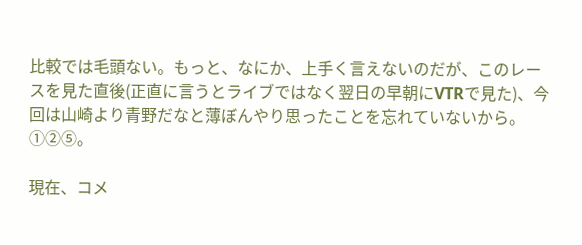比較では毛頭ない。もっと、なにか、上手く言えないのだが、このレースを見た直後(正直に言うとライブではなく翌日の早朝にVTRで見た)、今回は山崎より青野だなと薄ぼんやり思ったことを忘れていないから。①②⑤。

現在、コメ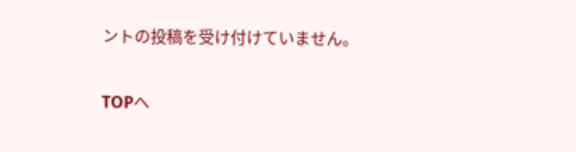ントの投稿を受け付けていません。

TOPへ